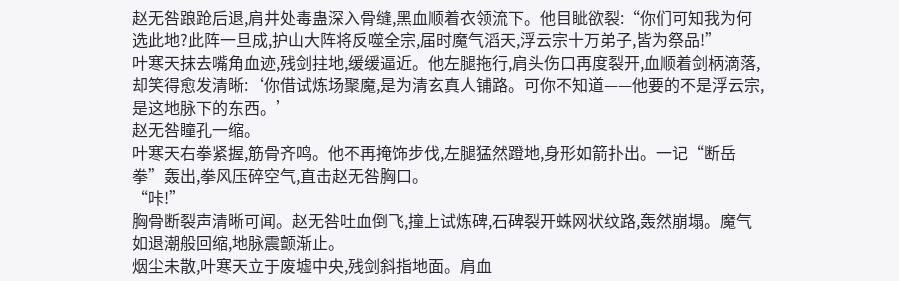赵无咎踉跄后退,肩井处毒蛊深入骨缝,黑血顺着衣领流下。他目眦欲裂:“你们可知我为何选此地?此阵一旦成,护山大阵将反噬全宗,届时魔气滔天,浮云宗十万弟子,皆为祭品!”
叶寒天抹去嘴角血迹,残剑拄地,缓缓逼近。他左腿拖行,肩头伤口再度裂开,血顺着剑柄滴落,却笑得愈发清晰:‘你借试炼场聚魔,是为清玄真人铺路。可你不知道——他要的不是浮云宗,是这地脉下的东西。’
赵无咎瞳孔一缩。
叶寒天右拳紧握,筋骨齐鸣。他不再掩饰步伐,左腿猛然蹬地,身形如箭扑出。一记“断岳拳”轰出,拳风压碎空气,直击赵无咎胸口。
“咔!”
胸骨断裂声清晰可闻。赵无咎吐血倒飞,撞上试炼碑,石碑裂开蛛网状纹路,轰然崩塌。魔气如退潮般回缩,地脉震颤渐止。
烟尘未散,叶寒天立于废墟中央,残剑斜指地面。肩血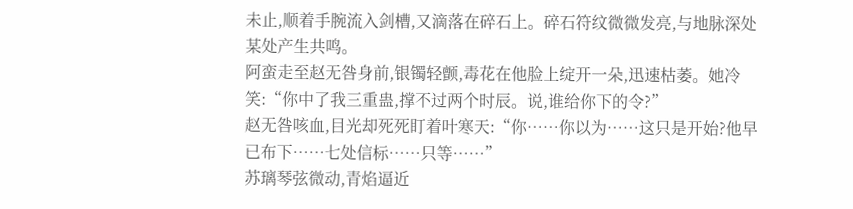未止,顺着手腕流入剑槽,又滴落在碎石上。碎石符纹微微发亮,与地脉深处某处产生共鸣。
阿蛮走至赵无咎身前,银镯轻颤,毒花在他脸上绽开一朵,迅速枯萎。她冷笑:“你中了我三重蛊,撑不过两个时辰。说,谁给你下的令?”
赵无咎咳血,目光却死死盯着叶寒天:“你……你以为……这只是开始?他早已布下……七处信标……只等……”
苏璃琴弦微动,青焰逼近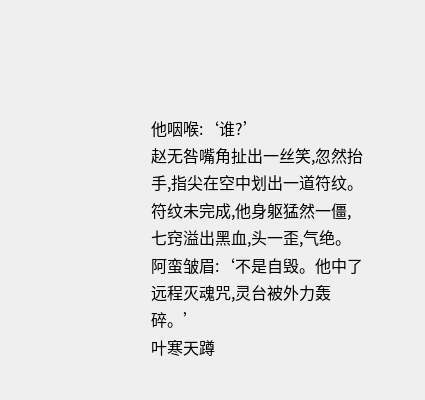他咽喉:‘谁?’
赵无咎嘴角扯出一丝笑,忽然抬手,指尖在空中划出一道符纹。符纹未完成,他身躯猛然一僵,七窍溢出黑血,头一歪,气绝。
阿蛮皱眉:‘不是自毁。他中了远程灭魂咒,灵台被外力轰碎。’
叶寒天蹲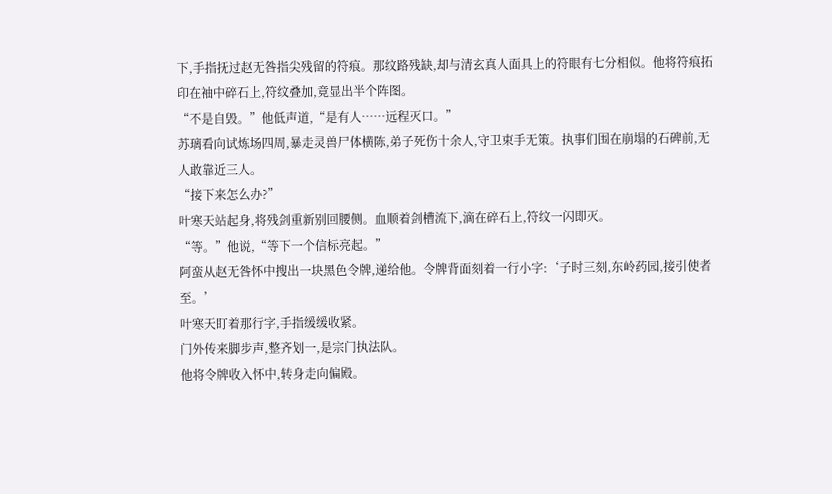下,手指抚过赵无咎指尖残留的符痕。那纹路残缺,却与清玄真人面具上的符眼有七分相似。他将符痕拓印在袖中碎石上,符纹叠加,竟显出半个阵图。
“不是自毁。”他低声道,“是有人……远程灭口。”
苏璃看向试炼场四周,暴走灵兽尸体横陈,弟子死伤十余人,守卫束手无策。执事们围在崩塌的石碑前,无人敢靠近三人。
“接下来怎么办?”
叶寒天站起身,将残剑重新别回腰侧。血顺着剑槽流下,滴在碎石上,符纹一闪即灭。
“等。”他说,“等下一个信标亮起。”
阿蛮从赵无咎怀中搜出一块黑色令牌,递给他。令牌背面刻着一行小字:‘子时三刻,东岭药园,接引使者至。’
叶寒天盯着那行字,手指缓缓收紧。
门外传来脚步声,整齐划一,是宗门执法队。
他将令牌收入怀中,转身走向偏殿。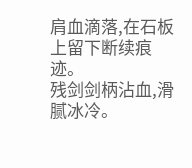肩血滴落,在石板上留下断续痕迹。
残剑剑柄沾血,滑腻冰冷。